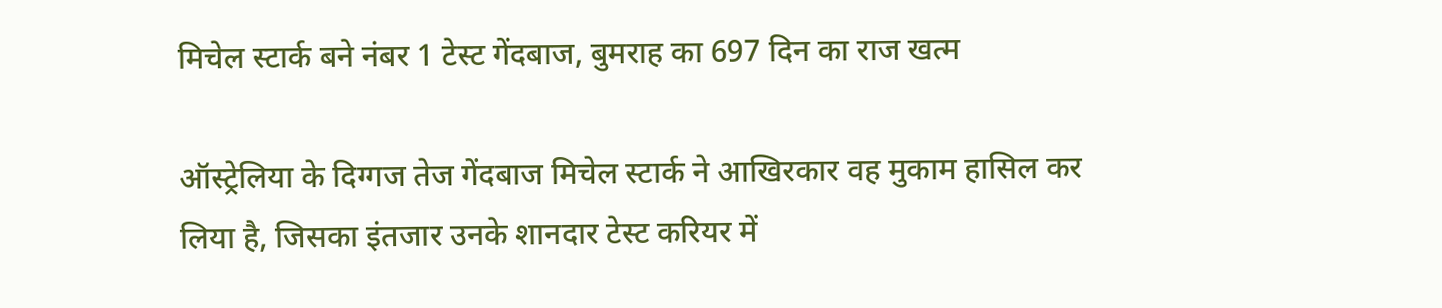मिचेल स्टार्क बने नंबर 1 टेस्ट गेंदबाज, बुमराह का 697 दिन का राज खत्म

ऑस्ट्रेलिया के दिग्गज तेज गेंदबाज मिचेल स्टार्क ने आखिरकार वह मुकाम हासिल कर लिया है, जिसका इंतजार उनके शानदार टेस्ट करियर में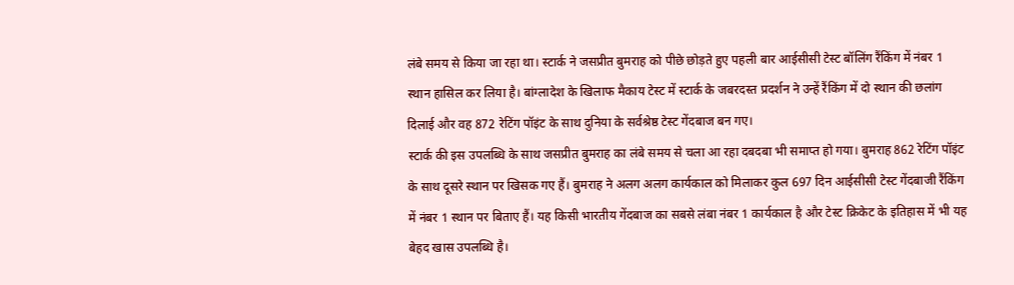लंबे समय से किया जा रहा था। स्टार्क ने जसप्रीत बुमराह को पीछे छोड़ते हुए पहली बार आईसीसी टेस्ट बॉलिंग रैंकिंग में नंबर 1 स्थान हासिल कर लिया है। बांग्लादेश के खिलाफ मैकाय टेस्ट में स्टार्क के जबरदस्त प्रदर्शन ने उन्हें रैंकिंग में दो स्थान की छलांग दिलाई और वह 872 रेटिंग पॉइंट के साथ दुनिया के सर्वश्रेष्ठ टेस्ट गेंदबाज बन गए।
स्टार्क की इस उपलब्धि के साथ जसप्रीत बुमराह का लंबे समय से चला आ रहा दबदबा भी समाप्त हो गया। बुमराह 862 रेटिंग पॉइंट के साथ दूसरे स्थान पर खिसक गए हैं। बुमराह ने अलग अलग कार्यकाल को मिलाकर कुल 697 दिन आईसीसी टेस्ट गेंदबाजी रैंकिंग में नंबर 1 स्थान पर बिताए हैं। यह किसी भारतीय गेंदबाज का सबसे लंबा नंबर 1 कार्यकाल है और टेस्ट क्रिकेट के इतिहास में भी यह बेहद खास उपलब्धि है।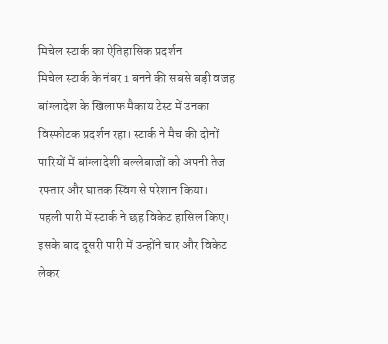मिचेल स्टार्क का ऐतिहासिक प्रदर्शन
मिचेल स्टार्क के नंबर 1 बनने की सबसे बड़ी वजह बांग्लादेश के खिलाफ मैकाय टेस्ट में उनका विस्फोटक प्रदर्शन रहा। स्टार्क ने मैच की दोनों पारियों में बांग्लादेशी बल्लेबाजों को अपनी तेज रफ्तार और घातक स्विंग से परेशान किया।
पहली पारी में स्टार्क ने छह विकेट हासिल किए। इसके बाद दूसरी पारी में उन्होंने चार और विकेट लेकर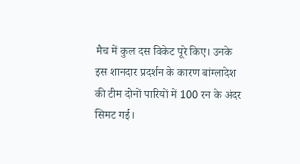मैच में कुल दस विकेट पूरे किए। उनके इस शानदार प्रदर्शन के कारण बांग्लादेश की टीम दोनों पारियों में 100 रन के अंदर सिमट गई।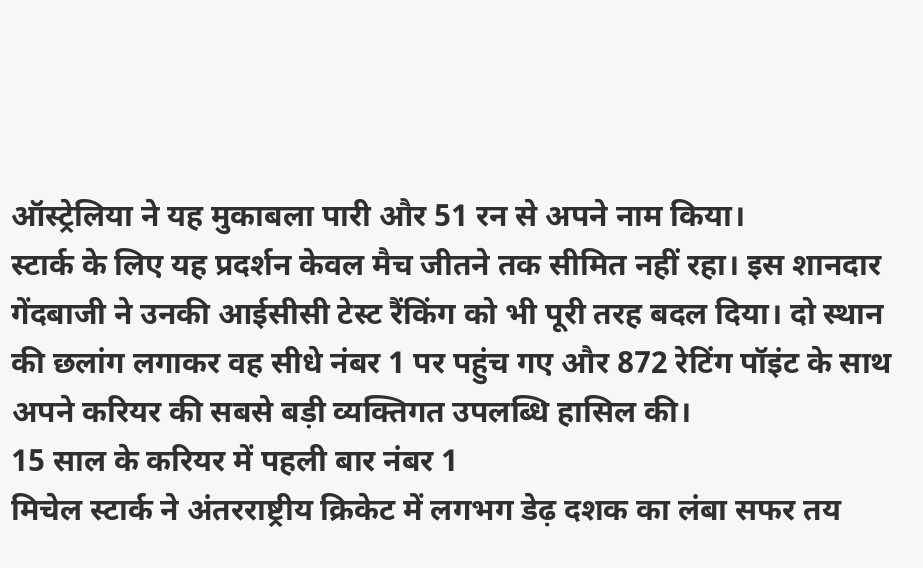ऑस्ट्रेलिया ने यह मुकाबला पारी और 51 रन से अपने नाम किया।
स्टार्क के लिए यह प्रदर्शन केवल मैच जीतने तक सीमित नहीं रहा। इस शानदार गेंदबाजी ने उनकी आईसीसी टेस्ट रैंकिंग को भी पूरी तरह बदल दिया। दो स्थान की छलांग लगाकर वह सीधे नंबर 1 पर पहुंच गए और 872 रेटिंग पॉइंट के साथ अपने करियर की सबसे बड़ी व्यक्तिगत उपलब्धि हासिल की।
15 साल के करियर में पहली बार नंबर 1
मिचेल स्टार्क ने अंतरराष्ट्रीय क्रिकेट में लगभग डेढ़ दशक का लंबा सफर तय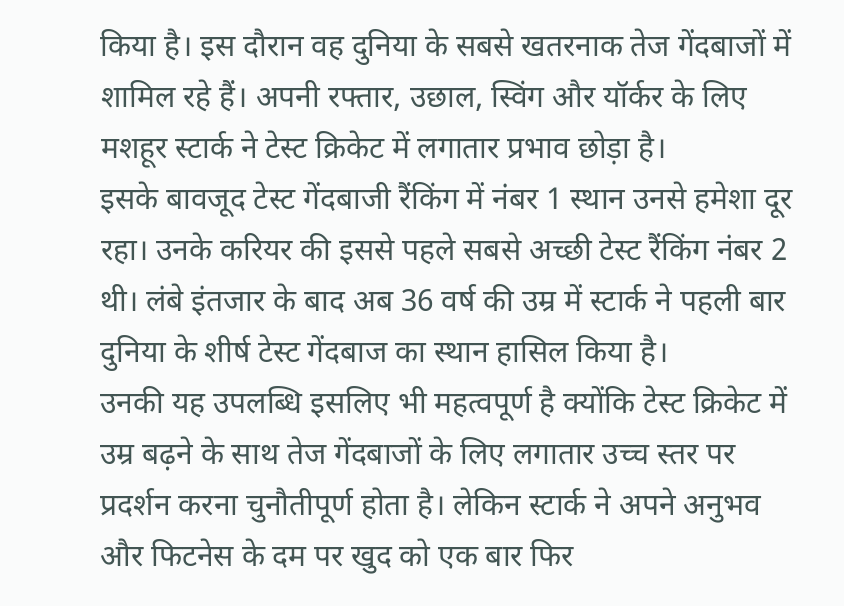किया है। इस दौरान वह दुनिया के सबसे खतरनाक तेज गेंदबाजों में शामिल रहे हैं। अपनी रफ्तार, उछाल, स्विंग और यॉर्कर के लिए मशहूर स्टार्क ने टेस्ट क्रिकेट में लगातार प्रभाव छोड़ा है।
इसके बावजूद टेस्ट गेंदबाजी रैंकिंग में नंबर 1 स्थान उनसे हमेशा दूर रहा। उनके करियर की इससे पहले सबसे अच्छी टेस्ट रैंकिंग नंबर 2 थी। लंबे इंतजार के बाद अब 36 वर्ष की उम्र में स्टार्क ने पहली बार दुनिया के शीर्ष टेस्ट गेंदबाज का स्थान हासिल किया है।
उनकी यह उपलब्धि इसलिए भी महत्वपूर्ण है क्योंकि टेस्ट क्रिकेट में उम्र बढ़ने के साथ तेज गेंदबाजों के लिए लगातार उच्च स्तर पर प्रदर्शन करना चुनौतीपूर्ण होता है। लेकिन स्टार्क ने अपने अनुभव और फिटनेस के दम पर खुद को एक बार फिर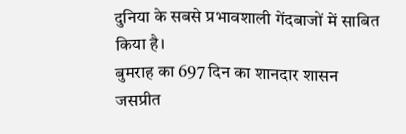दुनिया के सबसे प्रभावशाली गेंदबाजों में साबित किया है।
बुमराह का 697 दिन का शानदार शासन
जसप्रीत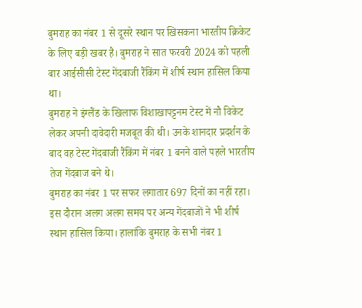बुमराह का नंबर 1 से दूसरे स्थान पर खिसकना भारतीय क्रिकेट के लिए बड़ी खबर है। बुमराह ने सात फरवरी 2024 को पहली बार आईसीसी टेस्ट गेंदबाजी रैंकिंग में शीर्ष स्थान हासिल किया था।
बुमराह ने इंग्लैंड के खिलाफ विशाखापट्टनम टेस्ट में नौ विकेट लेकर अपनी दावेदारी मजबूत की थी। उनके शानदार प्रदर्शन के बाद वह टेस्ट गेंदबाजी रैंकिंग में नंबर 1 बनने वाले पहले भारतीय तेज गेंदबाज बने थे।
बुमराह का नंबर 1 पर सफर लगातार 697 दिनों का नहीं रहा। इस दौरान अलग अलग समय पर अन्य गेंदबाजों ने भी शीर्ष स्थान हासिल किया। हालांकि बुमराह के सभी नंबर 1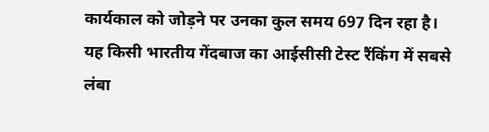कार्यकाल को जोड़ने पर उनका कुल समय 697 दिन रहा है।
यह किसी भारतीय गेंदबाज का आईसीसी टेस्ट रैंकिंग में सबसे लंबा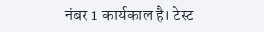नंबर 1 कार्यकाल है। टेस्ट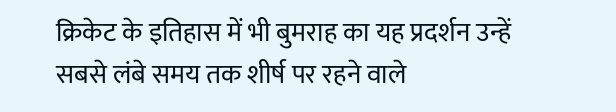क्रिकेट के इतिहास में भी बुमराह का यह प्रदर्शन उन्हें सबसे लंबे समय तक शीर्ष पर रहने वाले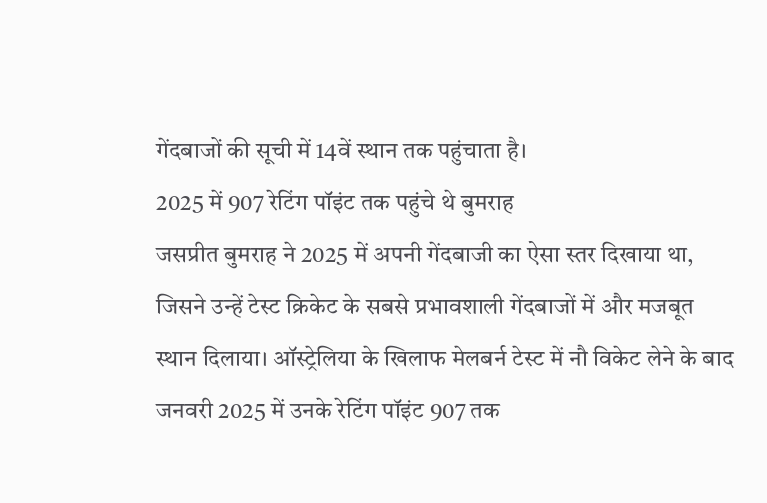गेंदबाजों की सूची में 14वें स्थान तक पहुंचाता है।
2025 में 907 रेटिंग पॉइंट तक पहुंचे थे बुमराह
जसप्रीत बुमराह ने 2025 में अपनी गेंदबाजी का ऐसा स्तर दिखाया था, जिसने उन्हें टेस्ट क्रिकेट के सबसे प्रभावशाली गेंदबाजों में और मजबूत स्थान दिलाया। ऑस्ट्रेलिया के खिलाफ मेलबर्न टेस्ट में नौ विकेट लेने के बाद जनवरी 2025 में उनके रेटिंग पॉइंट 907 तक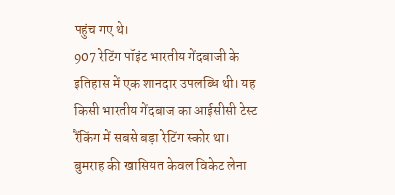पहुंच गए थे।
907 रेटिंग पॉइंट भारतीय गेंदबाजी के इतिहास में एक शानदार उपलब्धि थी। यह किसी भारतीय गेंदबाज का आईसीसी टेस्ट रैंकिंग में सबसे बड़ा रेटिंग स्कोर था।
बुमराह की खासियत केवल विकेट लेना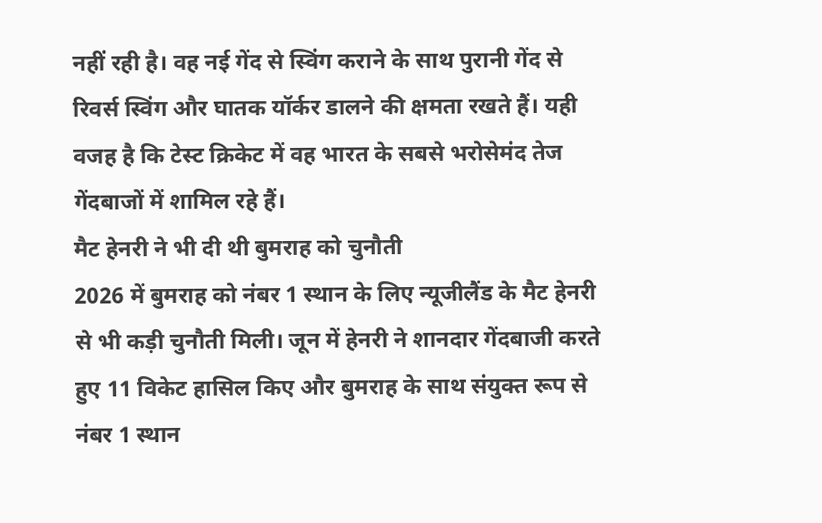नहीं रही है। वह नई गेंद से स्विंग कराने के साथ पुरानी गेंद से रिवर्स स्विंग और घातक यॉर्कर डालने की क्षमता रखते हैं। यही वजह है कि टेस्ट क्रिकेट में वह भारत के सबसे भरोसेमंद तेज गेंदबाजों में शामिल रहे हैं।
मैट हेनरी ने भी दी थी बुमराह को चुनौती
2026 में बुमराह को नंबर 1 स्थान के लिए न्यूजीलैंड के मैट हेनरी से भी कड़ी चुनौती मिली। जून में हेनरी ने शानदार गेंदबाजी करते हुए 11 विकेट हासिल किए और बुमराह के साथ संयुक्त रूप से नंबर 1 स्थान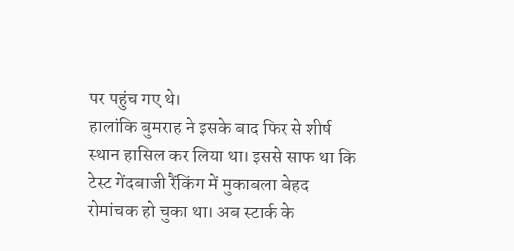पर पहुंच गए थे।
हालांकि बुमराह ने इसके बाद फिर से शीर्ष स्थान हासिल कर लिया था। इससे साफ था कि टेस्ट गेंदबाजी रैंकिंग में मुकाबला बेहद रोमांचक हो चुका था। अब स्टार्क के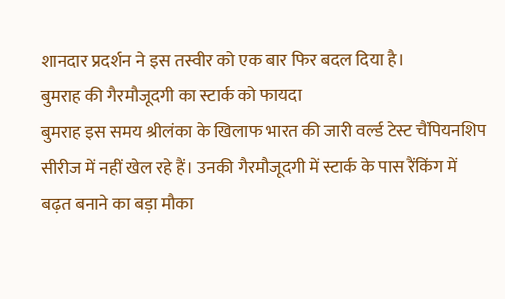शानदार प्रदर्शन ने इस तस्वीर को एक बार फिर बदल दिया है।
बुमराह की गैरमौजूदगी का स्टार्क को फायदा
बुमराह इस समय श्रीलंका के खिलाफ भारत की जारी वर्ल्ड टेस्ट चैंपियनशिप सीरीज में नहीं खेल रहे हैं। उनकी गैरमौजूदगी में स्टार्क के पास रैंकिंग में बढ़त बनाने का बड़ा मौका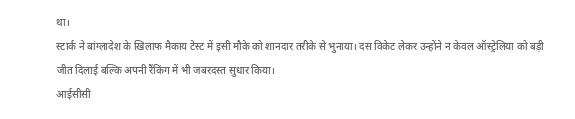था।
स्टार्क ने बांग्लादेश के खिलाफ मैकाय टेस्ट में इसी मौके को शानदार तरीके से भुनाया। दस विकेट लेकर उन्होंने न केवल ऑस्ट्रेलिया को बड़ी जीत दिलाई बल्कि अपनी रैंकिंग में भी जबरदस्त सुधार किया।
आईसीसी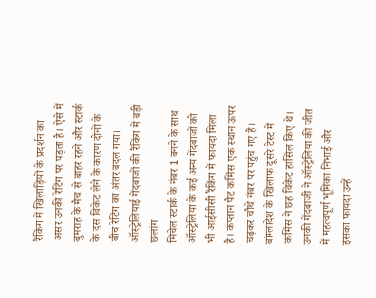रैंकिंग में खिलाड़ियों के प्रदर्शन का असर उनकी रेटिंग पर पड़ता है। ऐसे में बुमराह के मैच से बाहर रहने और स्टार्क के दस विकेट लेने के कारण दोनों के बीच रेटिंग का अंतर बदल गया।
ऑस्ट्रेलियाई गेंदबाजों की रैंकिंग में बड़ी छलांग
मिचेल स्टार्क के नंबर 1 बनने के साथ ऑस्ट्रेलिया के कई अन्य गेंदबाजों को भी आईसीसी रैंकिंग में फायदा मिला है। कप्तान पैट कमिंस एक स्थान ऊपर चढ़कर चौथे नंबर पर पहुंच गए हैं।
बांग्लादेश के खिलाफ दूसरे टेस्ट में कमिंस ने छह विकेट हासिल किए थे। उनकी गेंदबाजी ने ऑस्ट्रेलिया की जीत में महत्वपूर्ण भूमिका निभाई और इसका फायदा उन्हें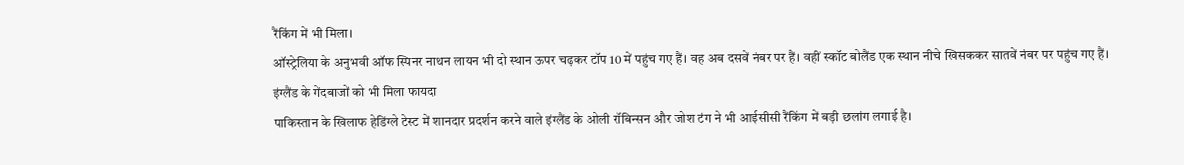रैंकिंग में भी मिला।
ऑस्ट्रेलिया के अनुभवी ऑफ स्पिनर नाथन लायन भी दो स्थान ऊपर चढ़कर टॉप 10 में पहुंच गए हैं। वह अब दसवें नंबर पर हैं। वहीं स्कॉट बोलैंड एक स्थान नीचे खिसककर सातवें नंबर पर पहुंच गए हैं।
इंग्लैंड के गेंदबाजों को भी मिला फायदा
पाकिस्तान के खिलाफ हेडिंग्ले टेस्ट में शानदार प्रदर्शन करने वाले इंग्लैंड के ओली रॉबिन्सन और जोश टंग ने भी आईसीसी रैंकिंग में बड़ी छलांग लगाई है।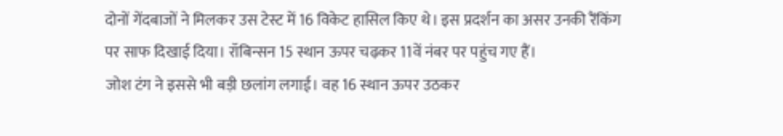दोनों गेंदबाजों ने मिलकर उस टेस्ट में 16 विकेट हासिल किए थे। इस प्रदर्शन का असर उनकी रैंकिंग पर साफ दिखाई दिया। रॉबिन्सन 15 स्थान ऊपर चढ़कर 11वें नंबर पर पहुंच गए हैं।
जोश टंग ने इससे भी बड़ी छलांग लगाई। वह 16 स्थान ऊपर उठकर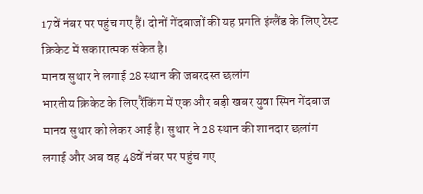17वें नंबर पर पहुंच गए हैं। दोनों गेंदबाजों की यह प्रगति इंग्लैंड के लिए टेस्ट क्रिकेट में सकारात्मक संकेत है।
मानव सुथार ने लगाई 28 स्थान की जबरदस्त छलांग
भारतीय क्रिकेट के लिए रैंकिंग में एक और बड़ी खबर युवा स्पिन गेंदबाज मानव सुथार को लेकर आई है। सुथार ने 28 स्थान की शानदार छलांग लगाई और अब वह 48वें नंबर पर पहुंच गए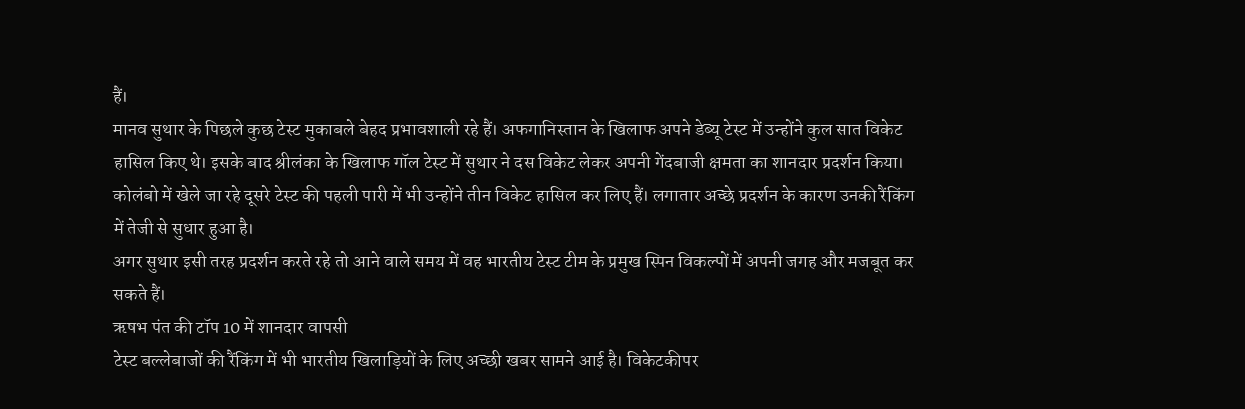हैं।
मानव सुथार के पिछले कुछ टेस्ट मुकाबले बेहद प्रभावशाली रहे हैं। अफगानिस्तान के खिलाफ अपने डेब्यू टेस्ट में उन्होंने कुल सात विकेट हासिल किए थे। इसके बाद श्रीलंका के खिलाफ गॉल टेस्ट में सुथार ने दस विकेट लेकर अपनी गेंदबाजी क्षमता का शानदार प्रदर्शन किया।
कोलंबो में खेले जा रहे दूसरे टेस्ट की पहली पारी में भी उन्होंने तीन विकेट हासिल कर लिए हैं। लगातार अच्छे प्रदर्शन के कारण उनकी रैंकिंग में तेजी से सुधार हुआ है।
अगर सुथार इसी तरह प्रदर्शन करते रहे तो आने वाले समय में वह भारतीय टेस्ट टीम के प्रमुख स्पिन विकल्पों में अपनी जगह और मजबूत कर सकते हैं।
ऋषभ पंत की टॉप 10 में शानदार वापसी
टेस्ट बल्लेबाजों की रैंकिंग में भी भारतीय खिलाड़ियों के लिए अच्छी खबर सामने आई है। विकेटकीपर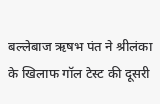बल्लेबाज ऋषभ पंत ने श्रीलंका के खिलाफ गॉल टेस्ट की दूसरी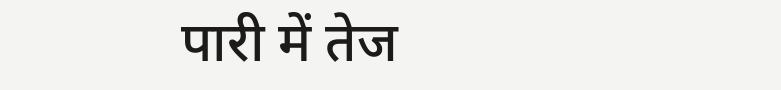पारी में तेज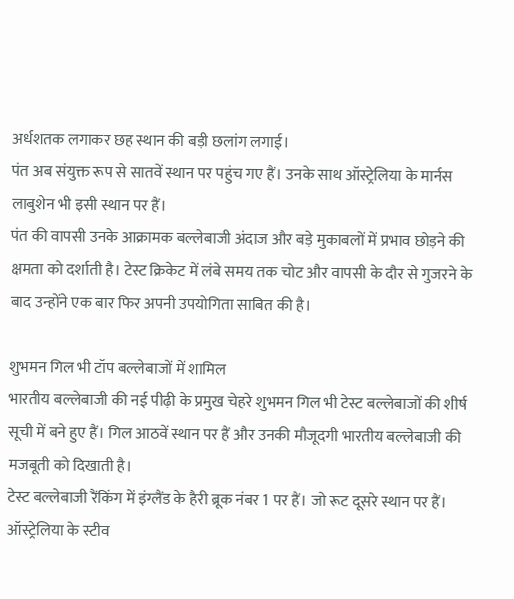अर्धशतक लगाकर छह स्थान की बड़ी छलांग लगाई।
पंत अब संयुक्त रूप से सातवें स्थान पर पहुंच गए हैं। उनके साथ ऑस्ट्रेलिया के मार्नस लाबुशेन भी इसी स्थान पर हैं।
पंत की वापसी उनके आक्रामक बल्लेबाजी अंदाज और बड़े मुकाबलों में प्रभाव छोड़ने की क्षमता को दर्शाती है। टेस्ट क्रिकेट में लंबे समय तक चोट और वापसी के दौर से गुजरने के बाद उन्होंने एक बार फिर अपनी उपयोगिता साबित की है।

शुभमन गिल भी टॉप बल्लेबाजों में शामिल
भारतीय बल्लेबाजी की नई पीढ़ी के प्रमुख चेहरे शुभमन गिल भी टेस्ट बल्लेबाजों की शीर्ष सूची में बने हुए हैं। गिल आठवें स्थान पर हैं और उनकी मौजूदगी भारतीय बल्लेबाजी की मजबूती को दिखाती है।
टेस्ट बल्लेबाजी रैंकिंग में इंग्लैंड के हैरी ब्रूक नंबर 1 पर हैं। जो रूट दूसरे स्थान पर हैं। ऑस्ट्रेलिया के स्टीव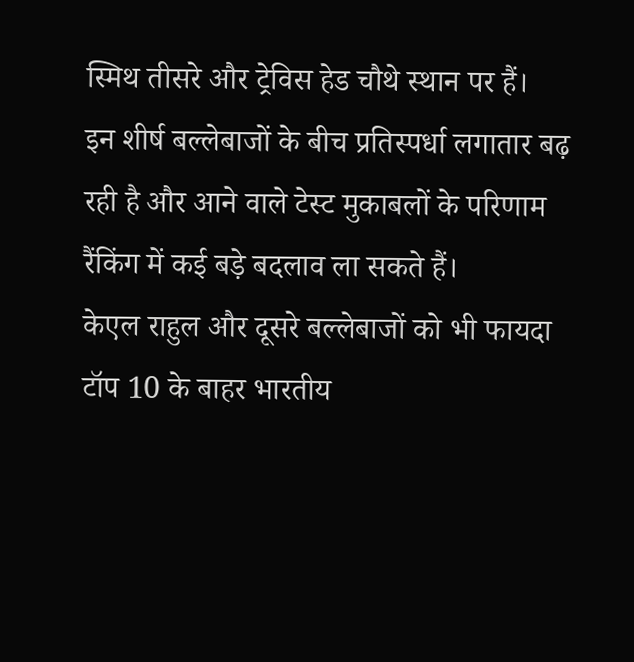स्मिथ तीसरे और ट्रेविस हेड चौथे स्थान पर हैं।
इन शीर्ष बल्लेबाजों के बीच प्रतिस्पर्धा लगातार बढ़ रही है और आने वाले टेस्ट मुकाबलों के परिणाम रैंकिंग में कई बड़े बदलाव ला सकते हैं।
केएल राहुल और दूसरे बल्लेबाजों को भी फायदा
टॉप 10 के बाहर भारतीय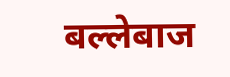बल्लेबाज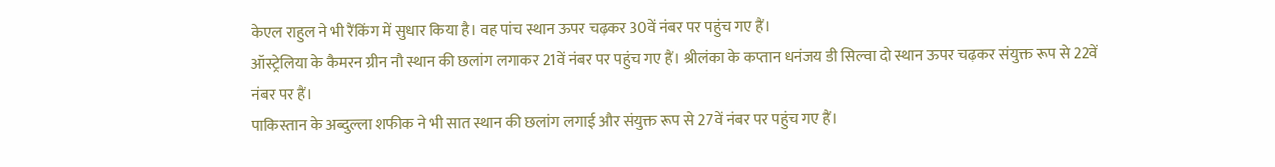केएल राहुल ने भी रैंकिंग में सुधार किया है। वह पांच स्थान ऊपर चढ़कर 30वें नंबर पर पहुंच गए हैं।
ऑस्ट्रेलिया के कैमरन ग्रीन नौ स्थान की छलांग लगाकर 21वें नंबर पर पहुंच गए हैं। श्रीलंका के कप्तान धनंजय डी सिल्वा दो स्थान ऊपर चढ़कर संयुक्त रूप से 22वें नंबर पर हैं।
पाकिस्तान के अब्दुल्ला शफीक ने भी सात स्थान की छलांग लगाई और संयुक्त रूप से 27वें नंबर पर पहुंच गए हैं।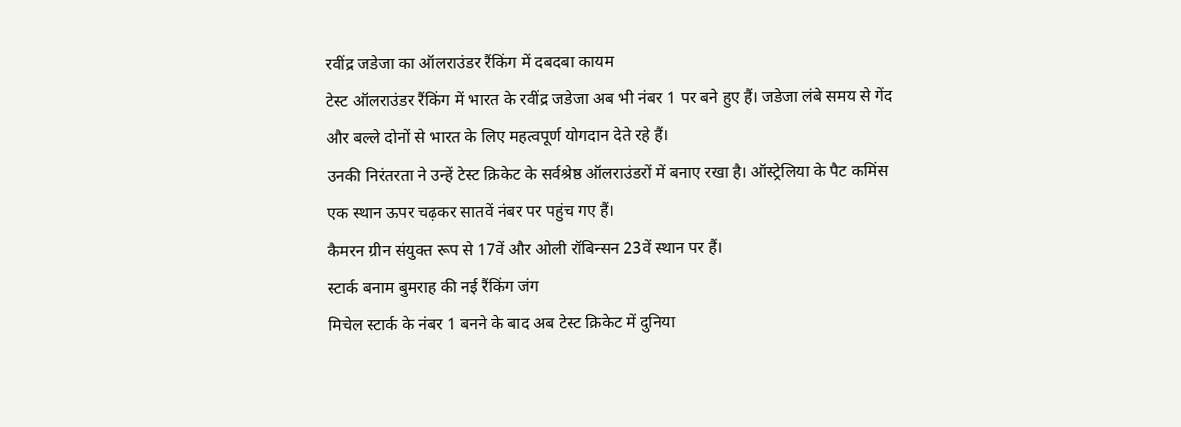रवींद्र जडेजा का ऑलराउंडर रैंकिंग में दबदबा कायम
टेस्ट ऑलराउंडर रैंकिंग में भारत के रवींद्र जडेजा अब भी नंबर 1 पर बने हुए हैं। जडेजा लंबे समय से गेंद और बल्ले दोनों से भारत के लिए महत्वपूर्ण योगदान देते रहे हैं।
उनकी निरंतरता ने उन्हें टेस्ट क्रिकेट के सर्वश्रेष्ठ ऑलराउंडरों में बनाए रखा है। ऑस्ट्रेलिया के पैट कमिंस एक स्थान ऊपर चढ़कर सातवें नंबर पर पहुंच गए हैं।
कैमरन ग्रीन संयुक्त रूप से 17वें और ओली रॉबिन्सन 23वें स्थान पर हैं।
स्टार्क बनाम बुमराह की नई रैंकिंग जंग
मिचेल स्टार्क के नंबर 1 बनने के बाद अब टेस्ट क्रिकेट में दुनिया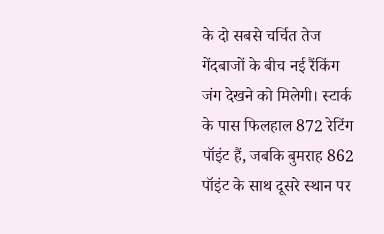के दो सबसे चर्चित तेज गेंदबाजों के बीच नई रैंकिंग जंग देखने को मिलेगी। स्टार्क के पास फिलहाल 872 रेटिंग पॉइंट हैं, जबकि बुमराह 862 पॉइंट के साथ दूसरे स्थान पर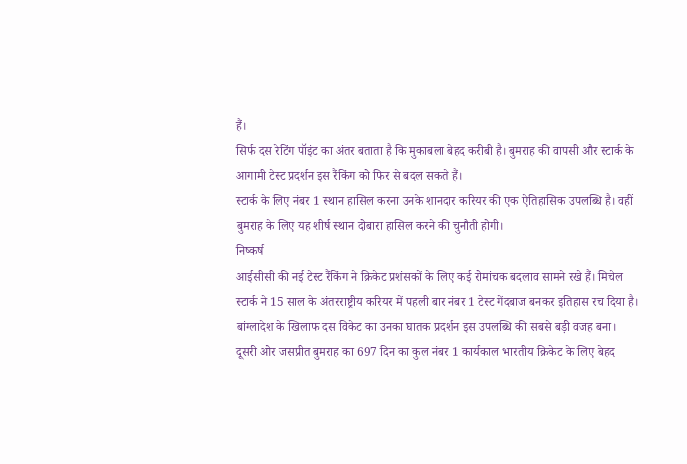हैं।
सिर्फ दस रेटिंग पॉइंट का अंतर बताता है कि मुकाबला बेहद करीबी है। बुमराह की वापसी और स्टार्क के आगामी टेस्ट प्रदर्शन इस रैंकिंग को फिर से बदल सकते हैं।
स्टार्क के लिए नंबर 1 स्थान हासिल करना उनके शानदार करियर की एक ऐतिहासिक उपलब्धि है। वहीं बुमराह के लिए यह शीर्ष स्थान दोबारा हासिल करने की चुनौती होगी।
निष्कर्ष
आईसीसी की नई टेस्ट रैंकिंग ने क्रिकेट प्रशंसकों के लिए कई रोमांचक बदलाव सामने रखे हैं। मिचेल स्टार्क ने 15 साल के अंतरराष्ट्रीय करियर में पहली बार नंबर 1 टेस्ट गेंदबाज बनकर इतिहास रच दिया है। बांग्लादेश के खिलाफ दस विकेट का उनका घातक प्रदर्शन इस उपलब्धि की सबसे बड़ी वजह बना।
दूसरी ओर जसप्रीत बुमराह का 697 दिन का कुल नंबर 1 कार्यकाल भारतीय क्रिकेट के लिए बेहद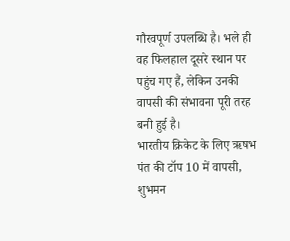गौरवपूर्ण उपलब्धि है। भले ही वह फिलहाल दूसरे स्थान पर पहुंच गए हैं, लेकिन उनकी वापसी की संभावना पूरी तरह बनी हुई है।
भारतीय क्रिकेट के लिए ऋषभ पंत की टॉप 10 में वापसी, शुभमन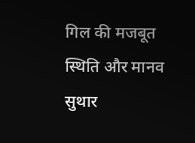गिल की मजबूत स्थिति और मानव सुथार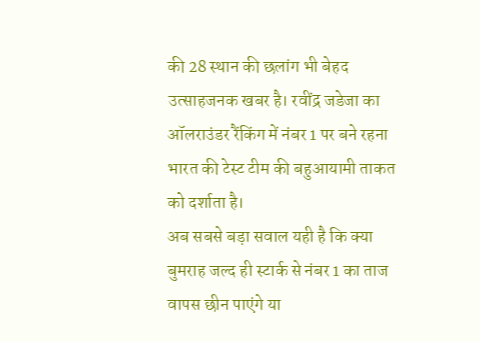की 28 स्थान की छलांग भी बेहद उत्साहजनक खबर है। रवींद्र जडेजा का ऑलराउंडर रैंकिंग में नंबर 1 पर बने रहना भारत की टेस्ट टीम की बहुआयामी ताकत को दर्शाता है।
अब सबसे बड़ा सवाल यही है कि क्या बुमराह जल्द ही स्टार्क से नंबर 1 का ताज वापस छीन पाएंगे या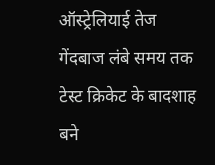ऑस्ट्रेलियाई तेज गेंदबाज लंबे समय तक टेस्ट क्रिकेट के बादशाह बने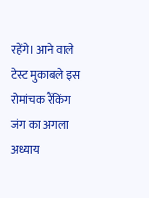रहेंगे। आने वाले टेस्ट मुकाबले इस रोमांचक रैंकिंग जंग का अगला अध्याय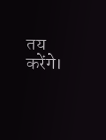तय करेंगे।